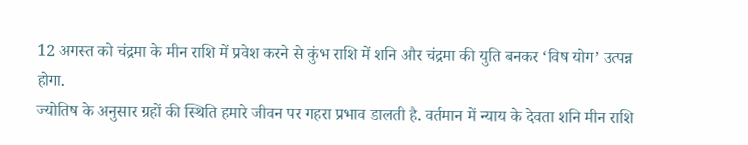12 अगस्त को चंद्रमा के मीन राशि में प्रवेश करने से कुंभ राशि में शनि और चंद्रमा की युति बनकर ‘विष योग’ उत्पन्न होगा.
ज्योतिष के अनुसार ग्रहों की स्थिति हमारे जीवन पर गहरा प्रभाव डालती है. वर्तमान में न्याय के देवता शनि मीन राशि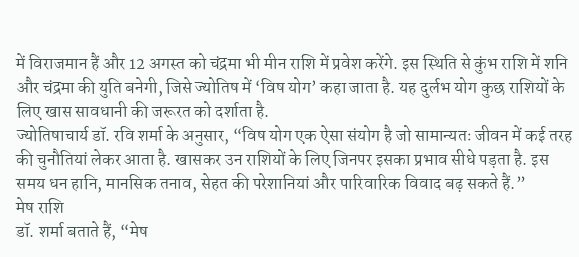में विराजमान हैं और 12 अगस्त को चंद्रमा भी मीन राशि में प्रवेश करेंगे. इस स्थिति से कुंभ राशि में शनि और चंद्रमा की युति बनेगी, जिसे ज्योतिष में ‘विष योग’ कहा जाता है. यह दुर्लभ योग कुछ राशियों के लिए खास सावधानी की जरूरत को दर्शाता है.
ज्योतिषाचार्य डॉ. रवि शर्मा के अनुसार, “विष योग एक ऐसा संयोग है जो सामान्यतः जीवन में कई तरह की चुनौतियां लेकर आता है. खासकर उन राशियों के लिए जिनपर इसका प्रभाव सीधे पड़ता है. इस समय धन हानि, मानसिक तनाव, सेहत की परेशानियां और पारिवारिक विवाद बढ़ सकते हैं.”
मेष राशि
डॉ. शर्मा बताते हैं, “मेष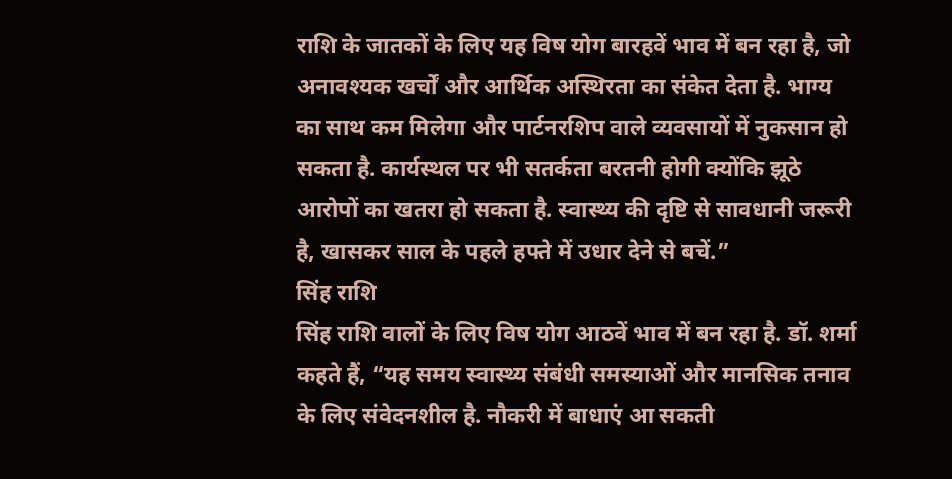राशि के जातकों के लिए यह विष योग बारहवें भाव में बन रहा है, जो अनावश्यक खर्चों और आर्थिक अस्थिरता का संकेत देता है. भाग्य का साथ कम मिलेगा और पार्टनरशिप वाले व्यवसायों में नुकसान हो सकता है. कार्यस्थल पर भी सतर्कता बरतनी होगी क्योंकि झूठे आरोपों का खतरा हो सकता है. स्वास्थ्य की दृष्टि से सावधानी जरूरी है, खासकर साल के पहले हफ्ते में उधार देने से बचें.”
सिंह राशि
सिंह राशि वालों के लिए विष योग आठवें भाव में बन रहा है. डॉ. शर्मा कहते हैं, “यह समय स्वास्थ्य संबंधी समस्याओं और मानसिक तनाव के लिए संवेदनशील है. नौकरी में बाधाएं आ सकती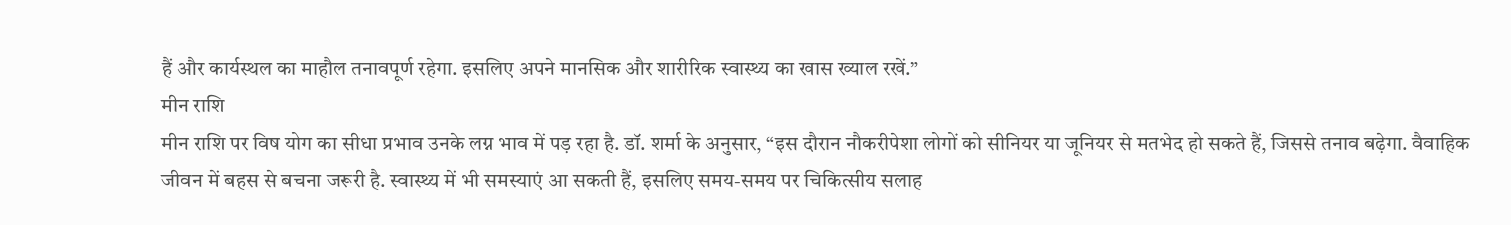हैं और कार्यस्थल का माहौल तनावपूर्ण रहेगा. इसलिए अपने मानसिक और शारीरिक स्वास्थ्य का खास ख्याल रखें.”
मीन राशि
मीन राशि पर विष योग का सीधा प्रभाव उनके लग्न भाव में पड़ रहा है. डॉ. शर्मा के अनुसार, “इस दौरान नौकरीपेशा लोगों को सीनियर या जूनियर से मतभेद हो सकते हैं, जिससे तनाव बढ़ेगा. वैवाहिक जीवन में बहस से बचना जरूरी है. स्वास्थ्य में भी समस्याएं आ सकती हैं, इसलिए समय-समय पर चिकित्सीय सलाह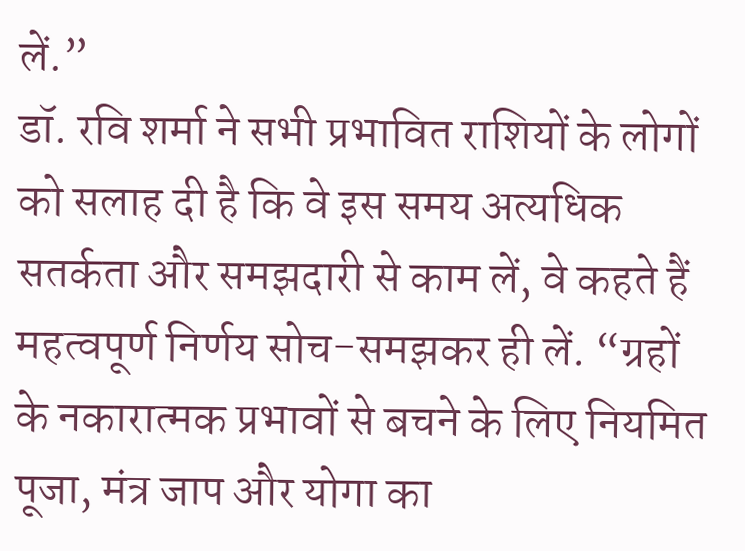लें.”
डॉ. रवि शर्मा ने सभी प्रभावित राशियों के लोगों को सलाह दी है कि वे इस समय अत्यधिक सतर्कता और समझदारी से काम लें, वे कहते हैं महत्वपूर्ण निर्णय सोच-समझकर ही लें. “ग्रहों के नकारात्मक प्रभावों से बचने के लिए नियमित पूजा, मंत्र जाप और योगा का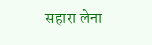सहारा लेना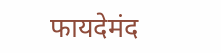फायदेमंद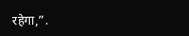रहेगा,”.